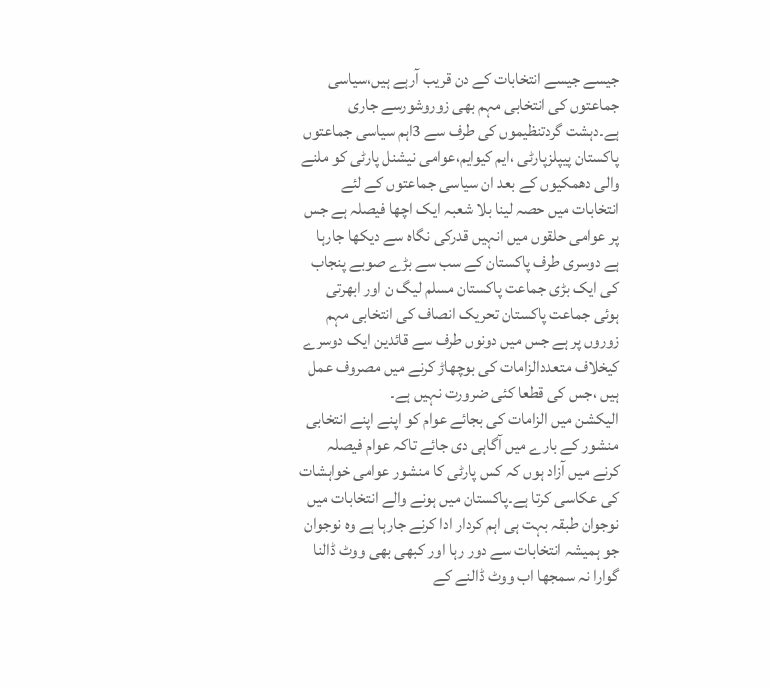جیسے جیسے انتخابات کے دن قریب آرہے ہیں،سیاسی جماعتوں کی انتخابی مہم بھی زوروشورسے جاری ہے۔دہشت گردتنظیموں کی طرف سے 3اہم سیاسی جماعتوں پاکستان پیپلزپارٹی ،ایم کیوایم،عوامی نیشنل پارٹی کو ملنے والی دھمکیوں کے بعد ان سیاسی جماعتوں کے لئے انتخابات میں حصہ لینا بلا شعبہ ایک اچھا فیصلہ ہے جس پر عوامی حلقوں میں انہیں قدرکی نگاہ سے دیکھا جارہا ہے دوسری طرف پاکستان کے سب سے بڑے صوبے پنجاب کی ایک بڑی جماعت پاکستان مسلم لیگ ن اور ابھرتی ہوئی جماعت پاکستان تحریک انصاف کی انتخابی مہم زوروں پر ہے جس میں دونوں طرف سے قائدین ایک دوسرے کیخلاف متعددالزامات کی بوچھاڑ کرنے میں مصروف عمل ہیں ،جس کی قطعا کئی ضرورت نہیں ہے۔
الیکشن میں الزامات کی بجائے عوام کو اپنے اپنے انتخابی منشور کے بارے میں آگاہی دی جائے تاکہ عوام فیصلہ کرنے میں آزاد ہوں کہ کس پارٹی کا منشور عوامی خواہشات کی عکاسی کرتا ہے۔پاکستان میں ہونے والے انتخابات میں نوجوان طبقہ بہت ہی اہم کردار ادا کرنے جارہا ہے وہ نوجوان جو ہمیشہ انتخابات سے دور رہا اور کبھی بھی ووٹ ڈالنا گوارا نہ سمجھا اب ووٹ ڈالنے کے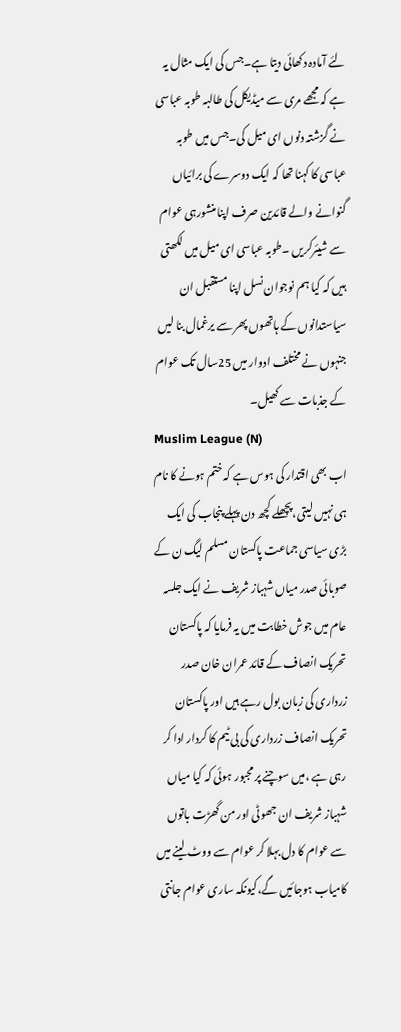لئے آمادہ دکھائی دیتا ہے۔جس کی ایک مثال یہ ہے کہ مجھے مری سے میڈیکل کی طالبہ طوبہ عباسی نے گزشتہ دنوں ای میل کی۔جس میں طوبہ عباسی کا کہنا تھا کہ ایک دوسرے کی برائیاں گنوانے والے قائدین صرف اپنا منشورہی عوام سے شیئرکریں ۔طوبہ عباسی ای میل میں لکھتی ہیں کہ کیا ہم نوجوان نسل اپنا مستقبل ان سیاستدانوں کے ہاتھوں پھر سے یرغمال بنا لیں جنہوں نے مختلف ادوار میں 25سال تک عوام کے جذبات سے کھیل۔
Muslim League (N)
اب بھی اقتدار کی ہوس ہے کہ ختم ہونے کا نام ہی نہیں لیتی،پچھلے کچھ دن پہلے پنجاب کی ایک بڑی سیاسی جماعت پاکستان مسلم لیگ ن کے صوبائی صدر میاں شہباز شریف نے ایک جلسہ عام میں جوش خطابت میں یہ فرمایا کہ پاکستان تحریک انصاف کے قائد عمران خان صدر زرداری کی زبان بول رہے ہیں اور پاکستان تحریک انصاف زرداری کی بی ٹیم کا کردار ادا کر رہی ہے ،میں سوچنے پر مجبور ہوئی کہ کیا میاں شہباز شریف ان جھوٹی اور من گھڑت باتوں سے عوام کا دل بہلا کر عوام سے ووٹ لینے میں کامیاب ہوجائیں گے،کیونکہ ساری عوام جانتی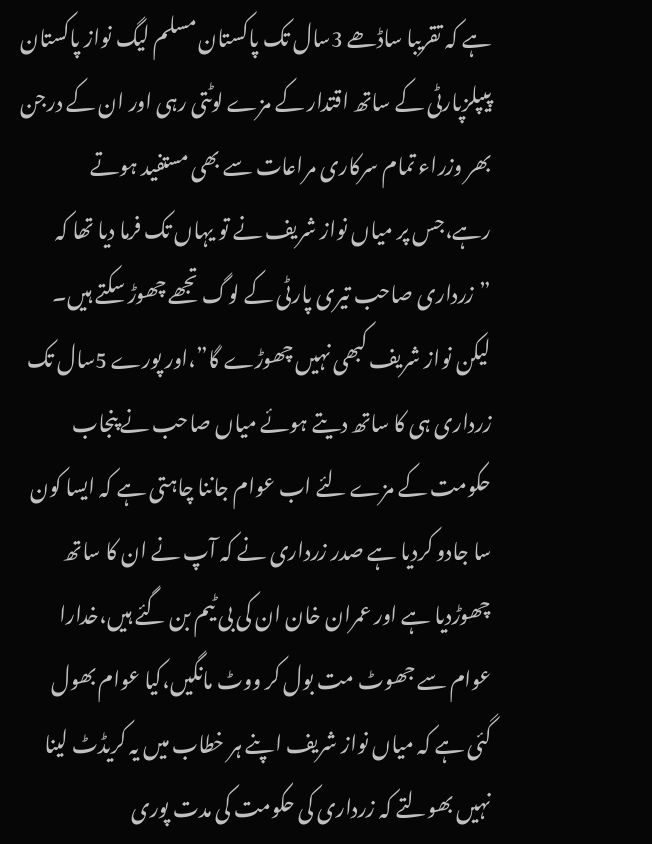ہے کہ تقریبا ساڈھے 3سال تک پاکستان مسلم لیگ نواز پاکستان پیپلزپارٹی کے ساتھ اقتدار کے مزے لوٹتی رہی اور ان کے درجن بھر وزراء تمام سرکاری مراعات سے بھی مستفید ہوتے رہے،جس پر میاں نواز شریف نے تو یہاں تک فرما دیا تھا کہ ”زرداری صاحب تیری پارٹی کے لوگ تجھے چھوڑ سکتے ہیں۔
لیکن نواز شریف کبھی نہیں چھوڑے گا”،اور پورے 5سال تک زرداری ہی کا ساتھ دیتے ہوئے میاں صاحب نے پنجاب حکومت کے مزے لئے اب عوام جاننا چاہتی ہے کہ ایسا کون سا جادو کردیا ہے صدر زرداری نے کہ آپ نے ان کا ساتھ چھوڑدیا ہے اور عمران خان ان کی بی ٹیم بن گئے ہیں،خدارا عوام سے جھوٹ مت بول کر ووٹ مانگیں،کیا عوام بھول گئی ہے کہ میاں نواز شریف اپنے ہر خطاب میں یہ کریڈٹ لینا نہیں بھولتے کہ زرداری کی حکومت کی مدت پوری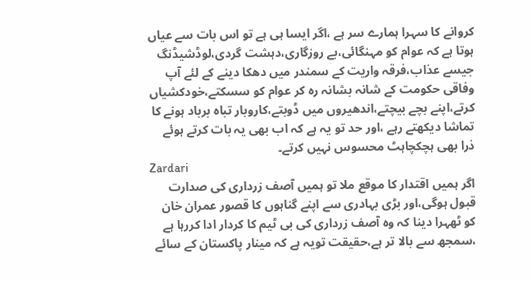کروانے کا سہرا ہمارے سر ہے ،اگر ایسا ہی ہے تو اس بات سے عیاں ہوتا ہے کہ عوام کو مہنگائی،بے روزگاری،دہشت گردی،لوڈشیڈنگ جیسے عذاب،فرقہ واریت کے سمندر میں دھکا دینے کے لئے آپ وفاقی حکومت کے شانہ بشانہ رہ کر عوام کو سسکتے،خودکشیاں کرتے،اپنے بچے بیچتے،اندھیروں میں ڈوبتے،کاروبار تباہ برباد ہونے کا تماشا دیکھتے رہے ،اور حد تو یہ ہے کہ اب بھی یہ بات کرتے ہوئے ذرا بھی ہچکچاہٹ محسوس نہیں کرتے۔
Zardari
اگر ہمیں اقتدار کا موقع ملا تو ہمیں آصف زرداری کی صدارت قبول ہوگی،اور بڑی بہادری سے اپنے گناہوں کا قصور عمران خان کو ٹھہرا دینا کہ وہ آصف زرداری کی بی ٹیم کا کردار ادا کررہا ہے ،سمجھ سے بالا تر ہے،حقیقت تویہ ہے کہ مینار پاکستان کے سائے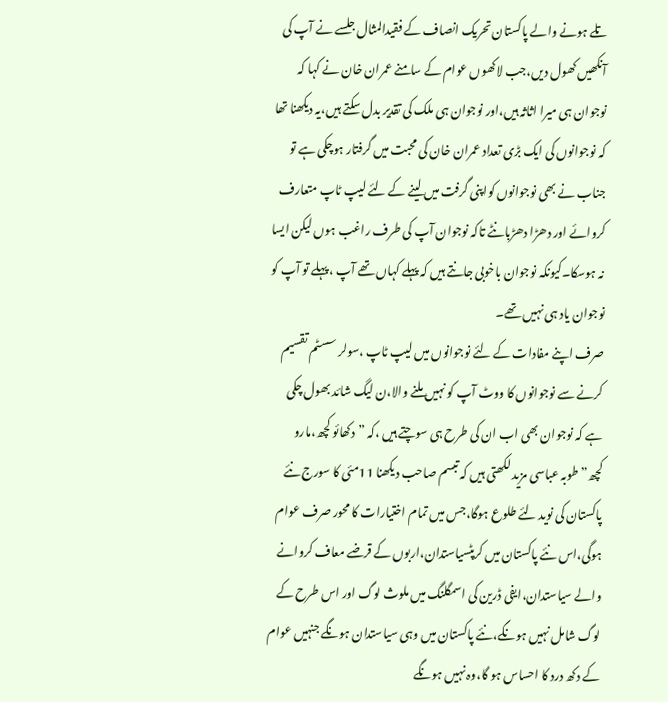تلے ہونے والے پاکستان تحریک انصاف کے فقیدالمثال جلسے نے آپ کی آنکھیں کھول دیں،جب لاکھوں عوام کے سامنے عمران خان نے کہا کہ نوجوان ہی میرا اثاثہ ہیں،اور نوجوان ہی ملک کی تقدیر بدل سکتے ہیں،یہ دیکھنا تھا کہ نوجوانوں کی ایک بڑی تعداد عمران خان کی محبت میں گرفتار ہوچکی ہے تو جناب نے بھی نوجوانوں کواپنی گرفت میں لینے کے لئے لیپ ٹاپ متعارف کروائے اور دھڑا دھڑبانٹے تاکہ نوجوان آپ کی طرف راغب ہوں لیکن ایسا نہ ہوسکا۔کیونکہ نوجوان باخوبی جانتے ہیں کہ پہلے کہاں تھے آپ ،پہلے تو آپ کو نوجوان یاد ہی نہیں تھے۔
صرف اپنے مفادات کے لئے نوجوانوں میں لیپ ٹاپ ،سولر سسٹم تقسیم کرنے سے نوجوانوں کا ووٹ آپ کو نہیں ملنے والا،ن لیگ شائد بھول چکی ہے کہ نوجوان بھی اب ان کی طرح ہی سوچتے ہیں ،کہ ”دکھائو کچھ،مارو کچھ”طوبہ عباسی مزید لکھتی ہیں کہ تبسم صاحب دیکھنا 11مئی کا سورج نئے پاکستان کی نوید لئے طلوع ہوگا،جس میں تمام اختیارات کا محور صرف عوام ہوگی،اس نئے پاکستان میں کرپٹسیاستدان،اربوں کے قرضے معاف کروانے والے سیاستدان،ایفی ڈرین کی اسمگلنگ میں ملوث لوگ اور اس طرح کے لوگ شامل نہیں ہونگے،نئے پاکستان میں وہی سیاستدان ہونگے جنہیں عوام کے دکھ درد کا احساس ہو گا،وہ نہیں ہونگے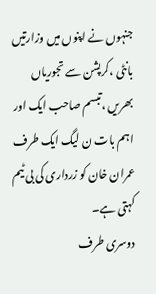جنہوں نے اپنوں میں وزارتیں بانٹی ،کرپشن سے تجوریاں بھریں ،تبسم صاحب ایک اور اہم بات ن لیگ ایک طرف عمران خان کو زرداری کی بی ٹیم کہتی ہے۔
دوسری طرف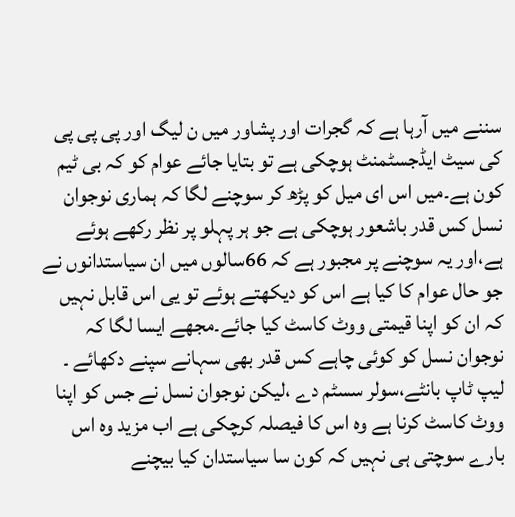سننے میں آرہا ہے کہ گجرات اور پشاور میں ن لیگ اور پی پی پی کی سیٹ ایڈجسٹمنٹ ہوچکی ہے تو بتایا جائے عوام کو کہ بی ٹیم کون ہے۔میں اس ای میل کو پڑھ کر سوچنے لگا کہ ہماری نوجوان نسل کس قدر باشعور ہوچکی ہے جو ہر پہلو پر نظر رکھے ہوئے ہے،اور یہ سوچنے پر مجبور ہے کہ 66سالوں میں ان سیاستدانوں نے جو حال عوام کا کیا ہے اس کو دیکھتے ہوئے تو یی اس قابل نہیں کہ ان کو اپنا قیمتی ووٹ کاسٹ کیا جائے۔مجھے ایسا لگا کہ نوجوان نسل کو کوئی چاہے کس قدر بھی سہانے سپنے دکھائے ۔
لیپ ٹاپ بانٹے،سولر سسٹم دے ،لیکن نوجوان نسل نے جس کو اپنا ووٹ کاسٹ کرنا ہے وہ اس کا فیصلہ کرچکی ہے اب مزید وہ اس بارے سوچتی ہی نہیں کہ کون سا سیاستدان کیا بیچنے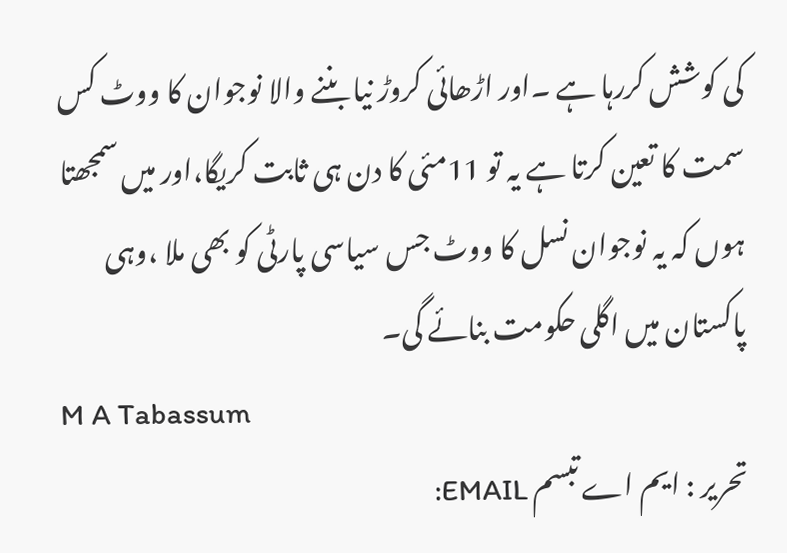کی کوشش کررہا ہے ۔اور اڑھائی کروڑ نیا بننے والا نوجوان کا ووٹ کس سمت کا تعین کرتا ہے یہ تو 11مئی کا دن ہی ثابت کریگا،اور میں سمجھتا ہوں کہ یہ نوجوان نسل کا ووٹ جس سیاسی پارٹی کو بھی ملا ،وہی پاکستان میں اگلی حکومت بنائے گی۔
M A Tabassum
تحریر : ایم اے تبسم EMAIL: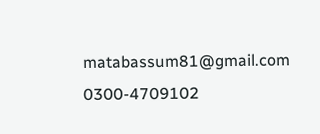matabassum81@gmail.com 0300-4709102